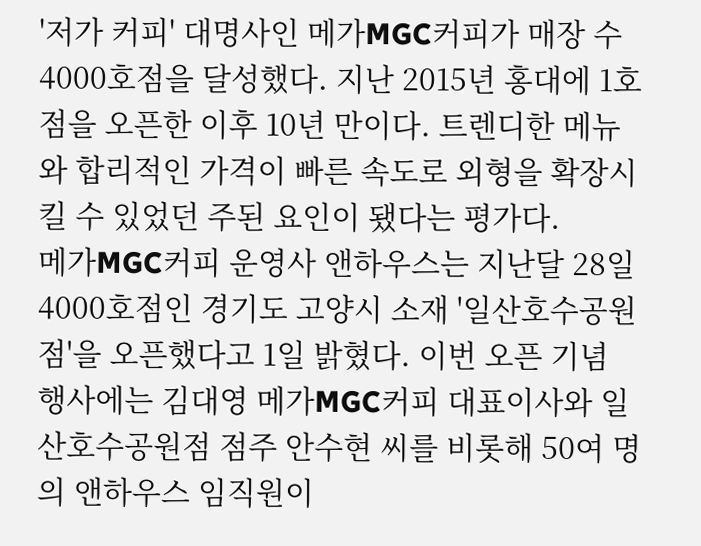'저가 커피' 대명사인 메가MGC커피가 매장 수 4000호점을 달성했다. 지난 2015년 홍대에 1호점을 오픈한 이후 10년 만이다. 트렌디한 메뉴와 합리적인 가격이 빠른 속도로 외형을 확장시킬 수 있었던 주된 요인이 됐다는 평가다.
메가MGC커피 운영사 앤하우스는 지난달 28일 4000호점인 경기도 고양시 소재 '일산호수공원점'을 오픈했다고 1일 밝혔다. 이번 오픈 기념 행사에는 김대영 메가MGC커피 대표이사와 일산호수공원점 점주 안수현 씨를 비롯해 50여 명의 앤하우스 임직원이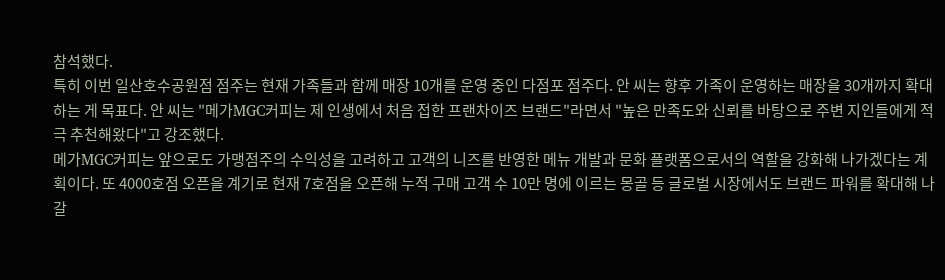참석했다.
특히 이번 일산호수공원점 점주는 현재 가족들과 함께 매장 10개를 운영 중인 다점포 점주다. 안 씨는 향후 가족이 운영하는 매장을 30개까지 확대하는 게 목표다. 안 씨는 "메가MGC커피는 제 인생에서 처음 접한 프랜차이즈 브랜드"라면서 "높은 만족도와 신뢰를 바탕으로 주변 지인들에게 적극 추천해왔다"고 강조했다.
메가MGC커피는 앞으로도 가맹점주의 수익성을 고려하고 고객의 니즈를 반영한 메뉴 개발과 문화 플랫폼으로서의 역할을 강화해 나가겠다는 계획이다. 또 4000호점 오픈을 계기로 현재 7호점을 오픈해 누적 구매 고객 수 10만 명에 이르는 몽골 등 글로벌 시장에서도 브랜드 파워를 확대해 나갈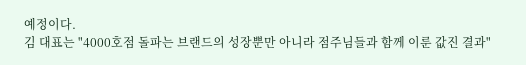예정이다.
김 대표는 "4000호점 돌파는 브랜드의 성장뿐만 아니라 점주님들과 함께 이룬 값진 결과"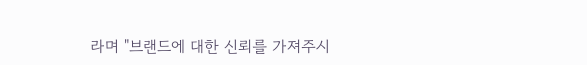라며 "브랜드에 대한 신뢰를 가져주시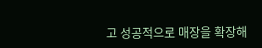고 성공적으로 매장을 확장해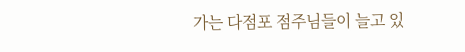가는 다점포 점주님들이 늘고 있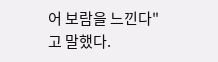어 보람을 느낀다"고 말했다.